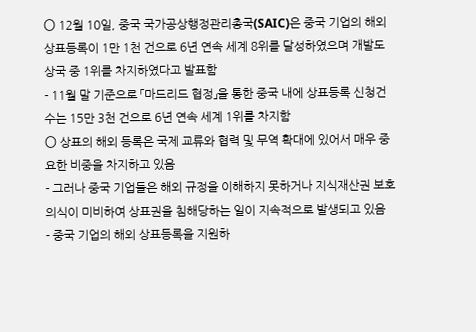〇 12월 10일, 중국 국가공상행정관리총국(SAIC)은 중국 기업의 해외 상표등록이 1만 1천 건으로 6년 연속 세계 8위를 달성하였으며 개발도상국 중 1위를 차지하였다고 발표함
- 11월 말 기준으로 「마드리드 협정」을 통한 중국 내에 상표등록 신청건수는 15만 3천 건으로 6년 연속 세계 1위를 차지함
〇 상표의 해외 등록은 국제 교류와 협력 및 무역 확대에 있어서 매우 중요한 비중을 차지하고 있음
- 그러나 중국 기업들은 해외 규정을 이해하지 못하거나 지식재산권 보호의식이 미비하여 상표권을 침해당하는 일이 지속적으로 발생되고 있음
- 중국 기업의 해외 상표등록을 지원하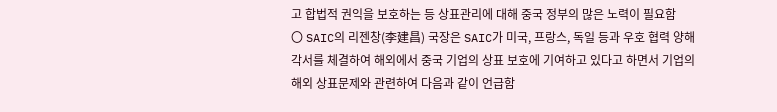고 합법적 권익을 보호하는 등 상표관리에 대해 중국 정부의 많은 노력이 필요함
〇 SAIC의 리젠창(李建昌) 국장은 SAIC가 미국, 프랑스, 독일 등과 우호 협력 양해각서를 체결하여 해외에서 중국 기업의 상표 보호에 기여하고 있다고 하면서 기업의 해외 상표문제와 관련하여 다음과 같이 언급함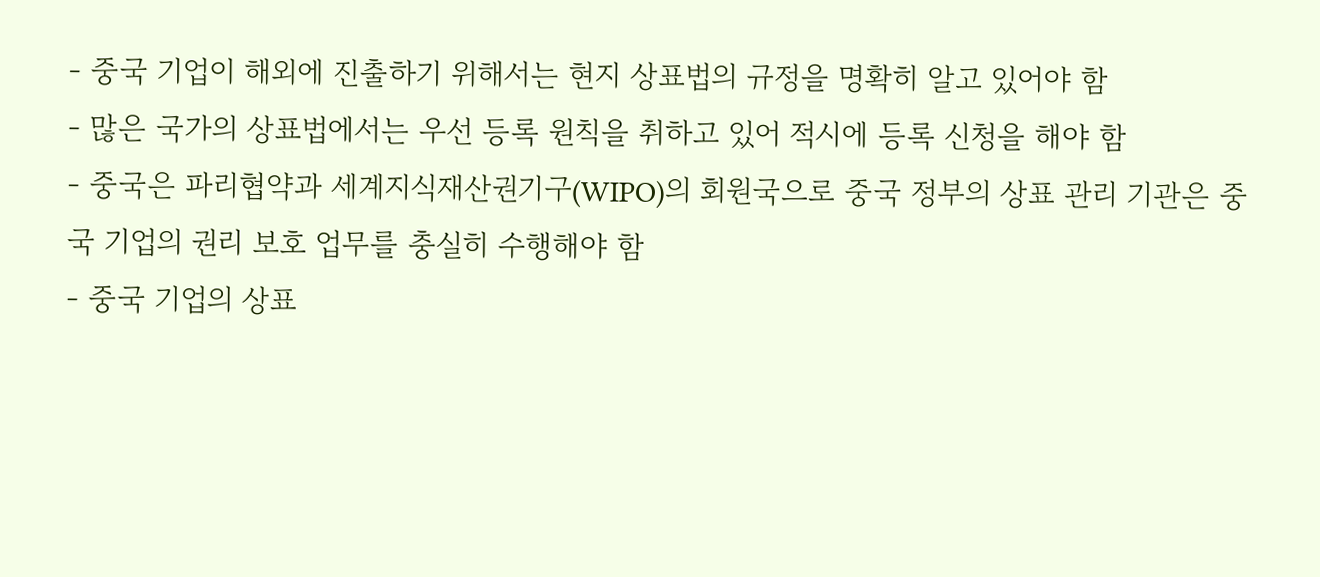- 중국 기업이 해외에 진출하기 위해서는 현지 상표법의 규정을 명확히 알고 있어야 함
- 많은 국가의 상표법에서는 우선 등록 원칙을 취하고 있어 적시에 등록 신청을 해야 함
- 중국은 파리협약과 세계지식재산권기구(WIPO)의 회원국으로 중국 정부의 상표 관리 기관은 중국 기업의 권리 보호 업무를 충실히 수행해야 함
- 중국 기업의 상표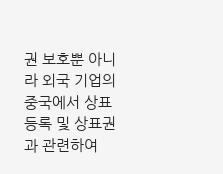권 보호뿐 아니라 외국 기업의 중국에서 상표등록 및 상표권과 관련하여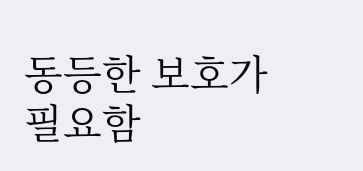동등한 보호가 필요함